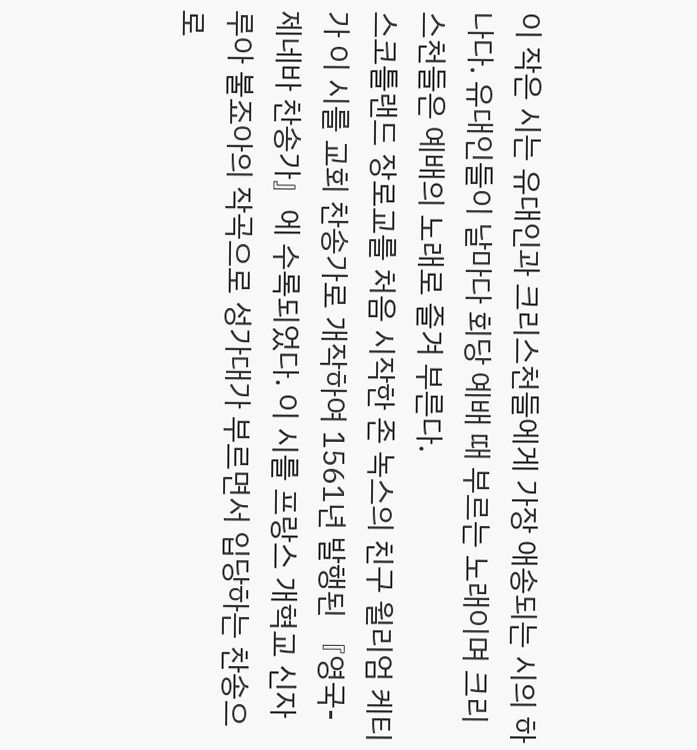이 작은 시는 유대인과 크리스천들에게 가장 애송되는 시의 하나다. 유대인들이 날마다 회당 예배 때 부르는 노래이며 크리스천들은 예배의 노래로 즐겨 부른다.
스코틀랜드 장로교를 처음 시작한 존 녹스의 친구 윌리엄 케티가 이 시를 교회 찬송가로 개작하여 1561년 발행된 『영국-제네바 찬송가』에 수록되었다. 이 시를 프랑스 개혁교 신자 루아 불죠아의 작곡으로 성가대가 부르면서 입당하는 찬송으로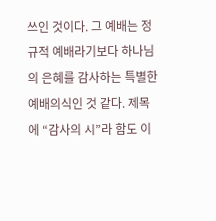쓰인 것이다. 그 예배는 정규적 예배라기보다 하나님의 은혜를 감사하는 특별한 예배의식인 것 같다. 제목에 “감사의 시”라 함도 이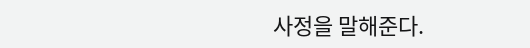사정을 말해준다.